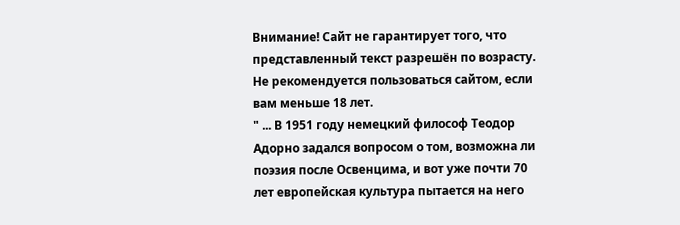Внимание! Сайт не гарантирует того, что представленный текст разрешён по возрасту. Не рекомендуется пользоваться сайтом, если вам меньше 18 лет.
" ... В 1951 году немецкий философ Теодор Адорно задался вопросом о том, возможна ли поэзия после Освенцима, и вот уже почти 70 лет европейская культура пытается на него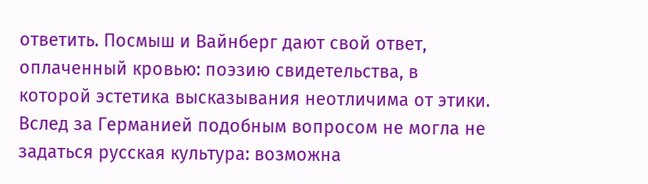ответить. Посмыш и Вайнберг дают свой ответ, оплаченный кровью: поэзию свидетельства, в которой эстетика высказывания неотличима от этики. Вслед за Германией подобным вопросом не могла не задаться русская культура: возможна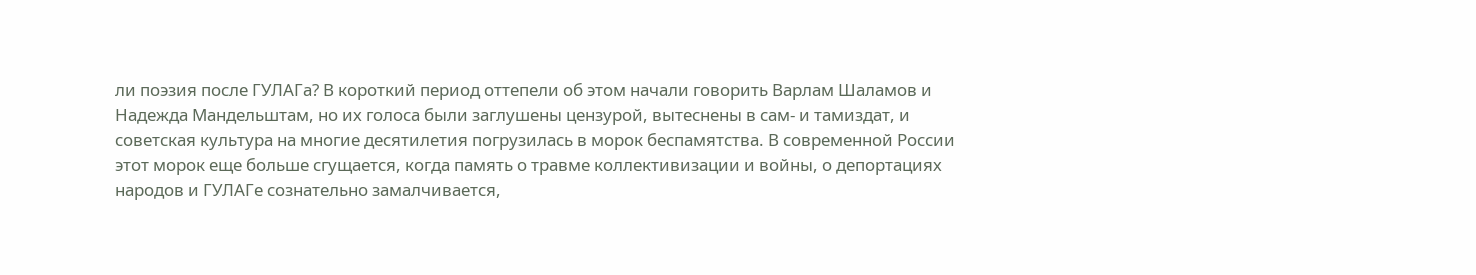ли поэзия после ГУЛАГа? В короткий период оттепели об этом начали говорить Варлам Шаламов и Надежда Мандельштам, но их голоса были заглушены цензурой, вытеснены в сам- и тамиздат, и советская культура на многие десятилетия погрузилась в морок беспамятства. В современной России этот морок еще больше сгущается, когда память о травме коллективизации и войны, о депортациях народов и ГУЛАГе сознательно замалчивается,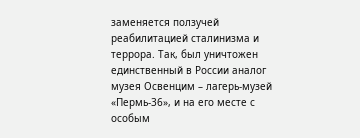заменяется ползучей реабилитацией сталинизма и террора. Так, был уничтожен единственный в России аналог музея Освенцим – лагерь-музей «Пермь-36», и на его месте с особым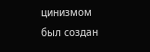цинизмом был создан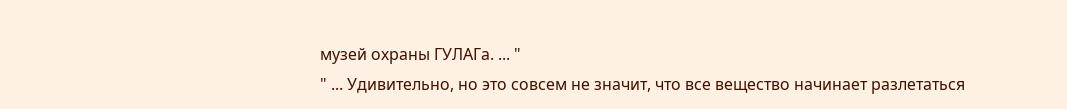музей охраны ГУЛАГа. ... "
" ... Удивительно, но это совсем не значит, что все вещество начинает разлетаться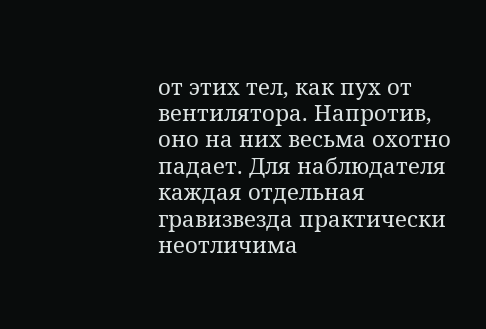от этих тел, как пух от вентилятора. Напротив, оно на них весьма охотно падает. Для наблюдателя каждая отдельная гравизвезда практически неотличима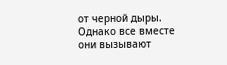от черной дыры. Однако все вместе они вызывают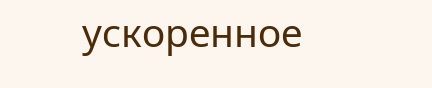ускоренное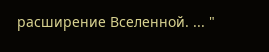расширение Вселенной. ... "